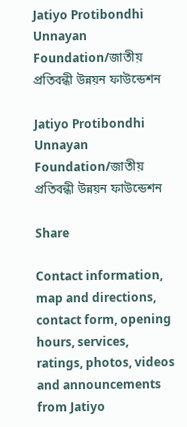Jatiyo Protibondhi Unnayan Foundation/জাতীয় প্রতিবন্ধী উন্নয়ন ফাউন্ডেশন

Jatiyo Protibondhi Unnayan Foundation/জাতীয় প্রতিবন্ধী উন্নয়ন ফাউন্ডেশন

Share

Contact information, map and directions, contact form, opening hours, services, ratings, photos, videos and announcements from Jatiyo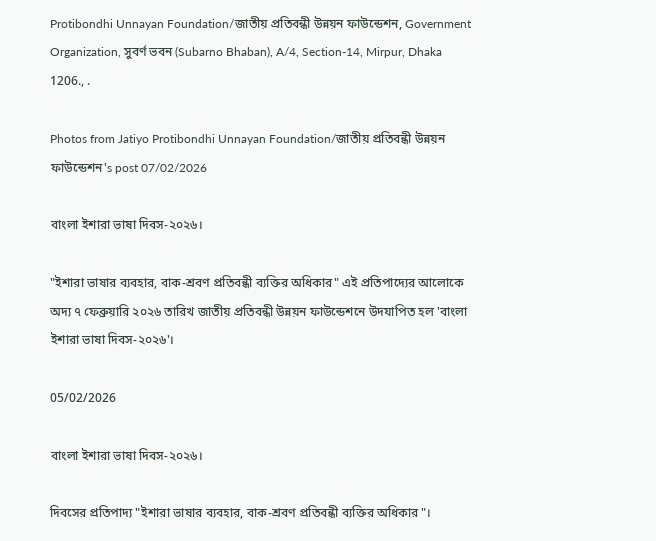Protibondhi Unnayan Foundation/জাতীয় প্রতিবন্ধী উন্নয়ন ফাউন্ডেশন, Government Organization, সুবর্ণ ভবন (Subarno Bhaban), A/4, Section-14, Mirpur, Dhaka 1206., .

Photos from Jatiyo Protibondhi Unnayan Foundation/জাতীয় প্রতিবন্ধী উন্নয়ন ফাউন্ডেশন's post 07/02/2026

বাংলা ইশারা ভাষা দিবস-২০২৬।

"ইশারা ভাষার ব্যবহার, বাক-শ্রবণ প্রতিবন্ধী ব্যক্তির অধিকার" এই প্রতিপাদ্যের আলোকে অদ্য ৭ ফেব্রুয়ারি ২০২৬ তারিখ জাতীয় প্রতিবন্ধী উন্নয়ন ফাউন্ডেশনে উদযাপিত হল 'বাংলা ইশারা ভাষা দিবস-২০২৬'।

05/02/2026

বাংলা ইশারা ভাষা দিবস-২০২৬।

দিবসের প্রতিপাদ্য "ইশারা ভাষার ব্যবহার, বাক-শ্রবণ প্রতিবন্ধী ব্যক্তির অধিকার"।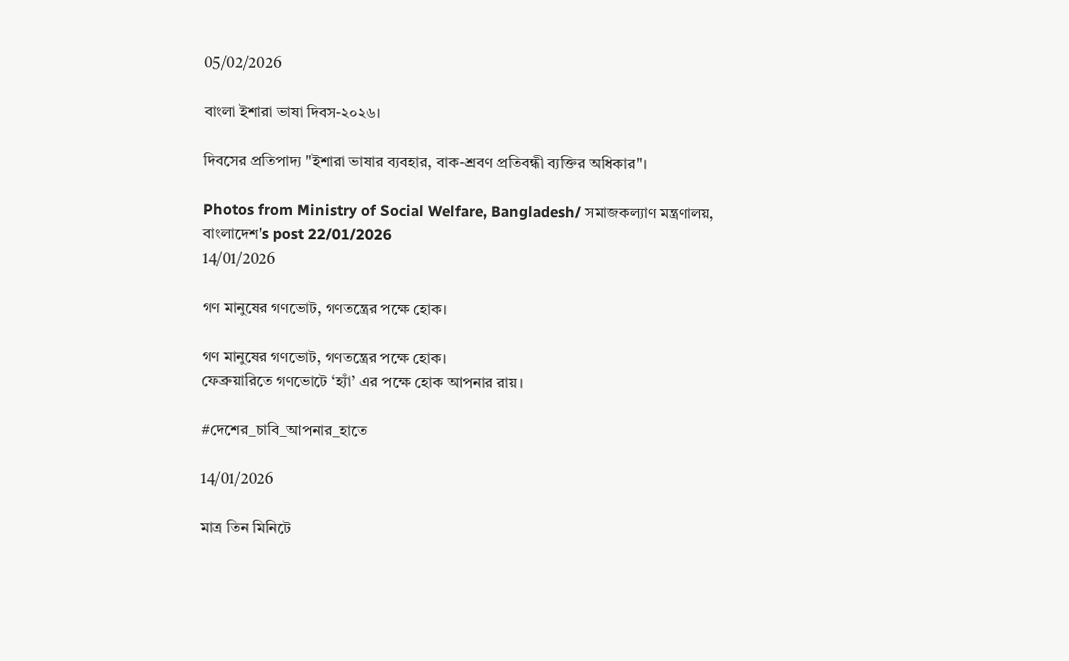05/02/2026

বাংলা ইশারা ভাষা দিবস-২০২৬।

দিবসের প্রতিপাদ্য "ইশারা ভাষার ব্যবহার, বাক-শ্রবণ প্রতিবন্ধী ব্যক্তির অধিকার"।

Photos from Ministry of Social Welfare, Bangladesh/ সমাজকল্যাণ মন্ত্রণালয়, বাংলাদেশ's post 22/01/2026
14/01/2026

গণ মানুষের গণভোট, গণতন্ত্রের পক্ষে হোক।

গণ মানুষের গণভোট, গণতন্ত্রের পক্ষে হোক।
ফেব্রুয়ারিতে গণভোটে ‘হ্যাঁ’ এর পক্ষে হোক আপনার রায়।

#দেশের_চাবি_আপনার_হাতে

14/01/2026

মাত্র তিন মিনিটে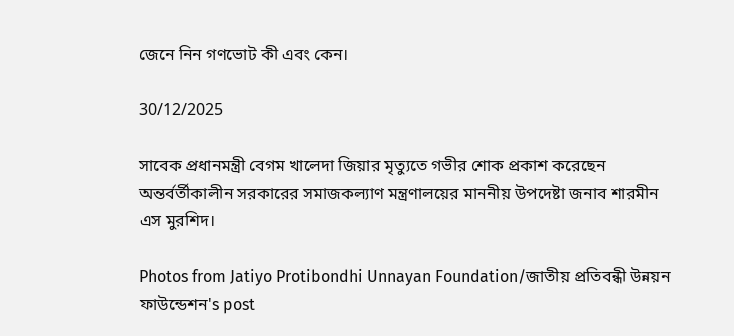জেনে নিন গণভোট কী এবং কেন।

30/12/2025

সাবেক প্রধানমন্ত্রী বেগম খালেদা জিয়ার মৃত্যুতে গভীর শোক প্রকাশ করেছেন অন্তর্বর্তীকালীন সরকারের সমাজকল্যাণ মন্ত্রণালয়ের মাননীয় উপদেষ্টা জনাব শারমীন এস মুরশিদ।

Photos from Jatiyo Protibondhi Unnayan Foundation/জাতীয় প্রতিবন্ধী উন্নয়ন ফাউন্ডেশন's post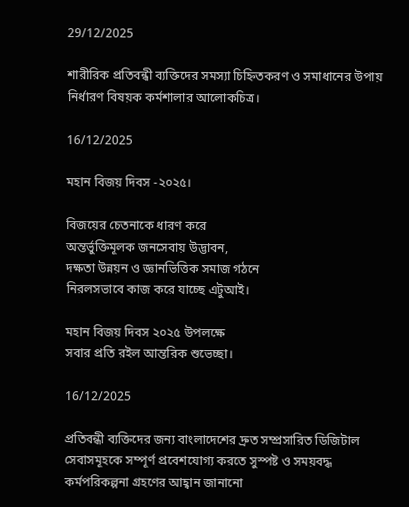29/12/2025

শারীরিক প্রতিবন্ধী ব্যক্তিদের সমস্যা চিহ্নিতকরণ ও সমাধানের উপায় নির্ধারণ বিষয়ক কর্মশালার আলোকচিত্র।

16/12/2025

মহান বিজয় দিবস -২০২৫।

বিজয়ের চেতনাকে ধারণ করে
অন্তর্ভুক্তিমূলক জনসেবায় উদ্ভাবন,
দক্ষতা উন্নয়ন ও জ্ঞানভিত্তিক সমাজ গঠনে
নিরলসভাবে কাজ করে যাচ্ছে এটুআই।

মহান বিজয় দিবস ২০২৫ উপলক্ষে
সবার প্রতি রইল আন্তরিক শুভেচ্ছা।

16/12/2025

প্রতিবন্ধী ব্যক্তিদের জন্য বাংলাদেশের দ্রুত সম্প্রসারিত ডিজিটাল সেবাসমূহকে সম্পূর্ণ প্রবেশযোগ্য করতে সুস্পষ্ট ও সময়বদ্ধ কর্মপরিকল্পনা গ্রহণের আহ্বান জানানো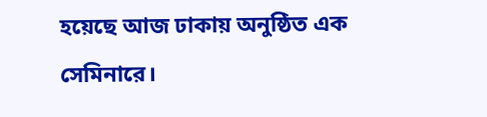হয়েছে আজ ঢাকায় অনুষ্ঠিত এক সেমিনারে।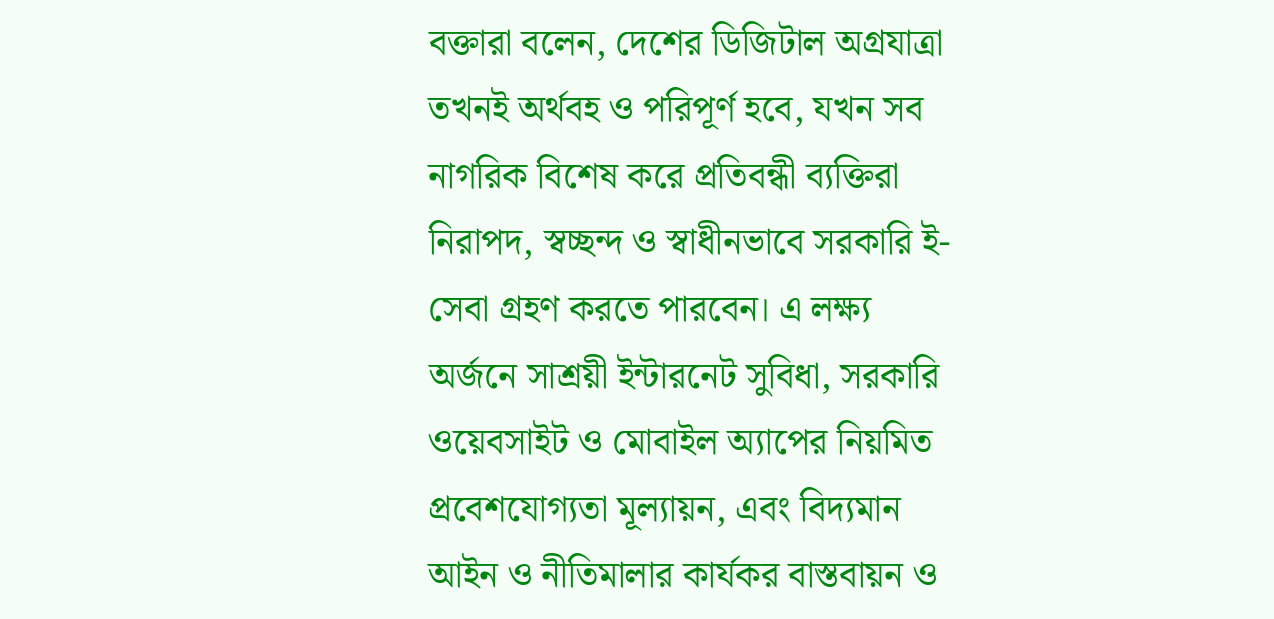বক্তারা বলেন, দেশের ডিজিটাল অগ্রযাত্রা তখনই অর্থবহ ও পরিপূর্ণ হবে, যখন সব নাগরিক বিশেষ করে প্রতিবন্ধী ব্যক্তিরা নিরাপদ, স্বচ্ছন্দ ও স্বাধীনভাবে সরকারি ই-সেবা গ্রহণ করতে পারবেন। এ লক্ষ্য অর্জনে সাশ্রয়ী ইন্টারনেট সুবিধা, সরকারি ওয়েবসাইট ও মোবাইল অ্যাপের নিয়মিত প্রবেশযোগ্যতা মূল্যায়ন, এবং বিদ্যমান আইন ও নীতিমালার কার্যকর বাস্তবায়ন ও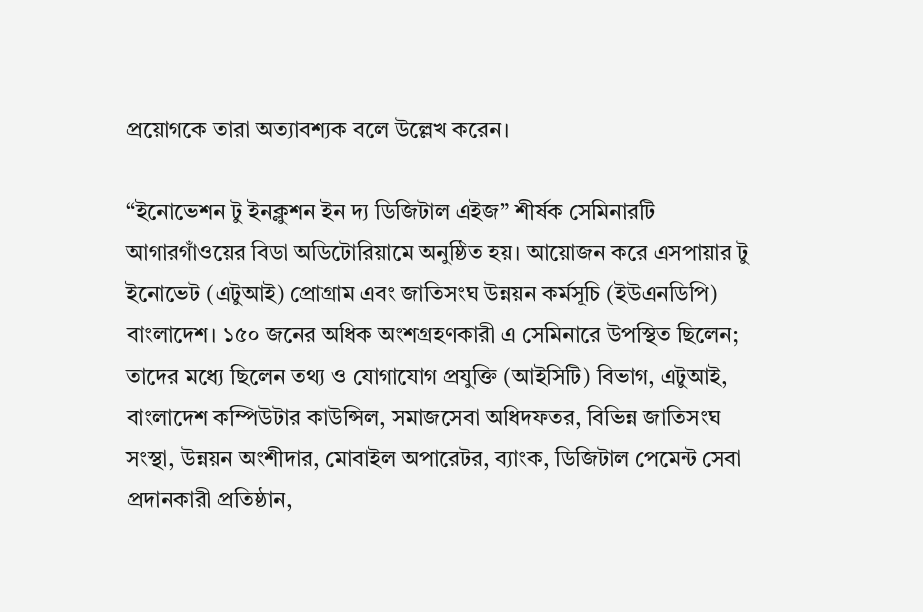প্রয়োগকে তারা অত্যাবশ্যক বলে উল্লেখ করেন।

“ইনোভেশন টু ইনক্লুশন ইন দ্য ডিজিটাল এইজ” শীর্ষক সেমিনারটি আগারগাঁওয়ের বিডা অডিটোরিয়ামে অনুষ্ঠিত হয়। আয়োজন করে এসপায়ার টু ইনোভেট (এটুআই) প্রোগ্রাম এবং জাতিসংঘ উন্নয়ন কর্মসূচি (ইউএনডিপি) বাংলাদেশ। ১৫০ জনের অধিক অংশগ্রহণকারী এ সেমিনারে উপস্থিত ছিলেন; তাদের মধ্যে ছিলেন তথ্য ও যোগাযোগ প্রযুক্তি (আইসিটি) বিভাগ, এটুআই, বাংলাদেশ কম্পিউটার কাউন্সিল, সমাজসেবা অধিদফতর, বিভিন্ন জাতিসংঘ সংস্থা, উন্নয়ন অংশীদার, মোবাইল অপারেটর, ব্যাংক, ডিজিটাল পেমেন্ট সেবা প্রদানকারী প্রতিষ্ঠান,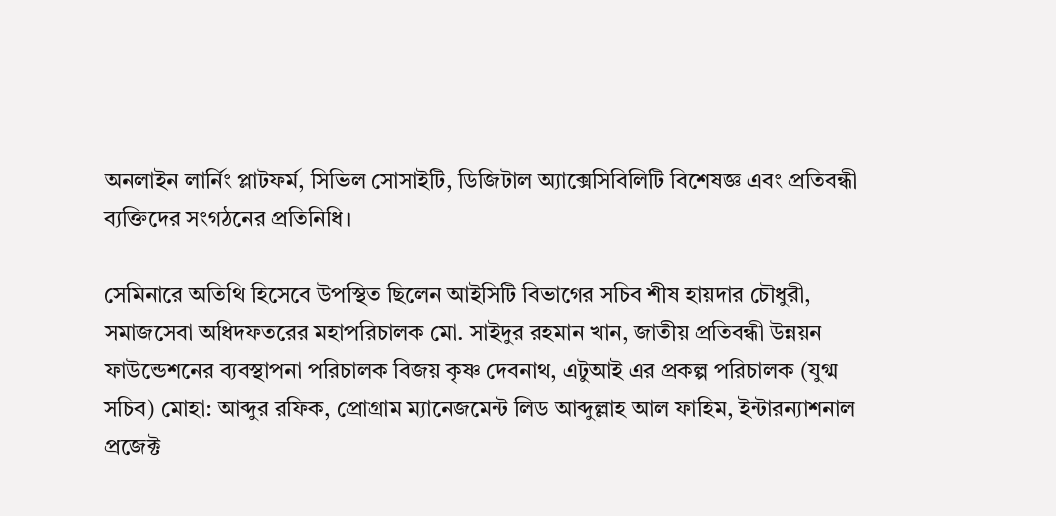অনলাইন লার্নিং প্লাটফর্ম, সিভিল সোসাইটি, ডিজিটাল অ্যাক্সেসিবিলিটি বিশেষজ্ঞ এবং প্রতিবন্ধী ব্যক্তিদের সংগঠনের প্রতিনিধি।

সেমিনারে অতিথি হিসেবে উপস্থিত ছিলেন আইসিটি বিভাগের সচিব শীষ হায়দার চৌধুরী, সমাজসেবা অধিদফতরের মহাপরিচালক মো. সাইদুর রহমান খান, জাতীয় প্রতিবন্ধী উন্নয়ন ফাউন্ডেশনের ব্যবস্থাপনা পরিচালক বিজয় কৃষ্ণ দেবনাথ, এটুআই এর প্রকল্প পরিচালক (যুগ্ম সচিব) মোহা: আব্দুর রফিক, প্রোগ্রাম ম্যানেজমেন্ট লিড আব্দুল্লাহ আল ফাহিম, ইন্টারন্যাশনাল প্রজেক্ট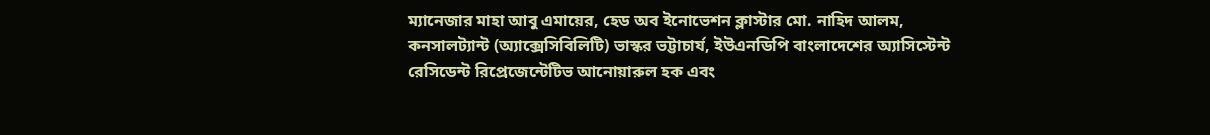ম্যানেজার মাহা আবু এমায়ের, হেড অব ইনোভেশন ক্লাস্টার মো. নাহিদ আলম, কনসালট্যান্ট (অ্যাক্সেসিবিলিটি) ভাস্কর ভট্টাচার্য, ইউএনডিপি বাংলাদেশের অ্যাসিস্টেন্ট রেসিডেন্ট রিপ্রেজেন্টেটিভ আনোয়ারুল হক এবং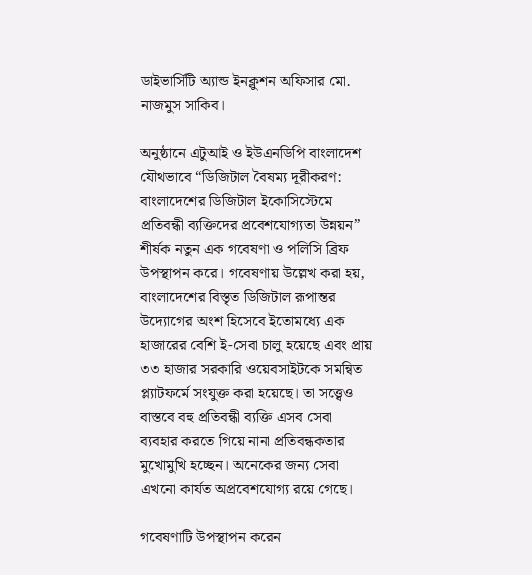ডাইভার্সিটি অ্যান্ড ইনক্লুশন অফিসার মো. নাজমুস সাকিব।

অনুষ্ঠানে এটুআই ও ইউএনডিপি বাংলাদেশ যৌথভাবে “ডিজিটাল বৈষম্য দূরীকরণ: বাংলাদেশের ডিজিটাল ইকোসিস্টেমে প্রতিবন্ধী ব্যক্তিদের প্রবেশযোগ্যতা উন্নয়ন” শীর্ষক নতুন এক গবেষণা ও পলিসি ব্রিফ উপস্থাপন করে। গবেষণায় উল্লেখ করা হয়, বাংলাদেশের বিস্তৃত ডিজিটাল রূপান্তর উদ্যোগের অংশ হিসেবে ইতোমধ্যে এক হাজারের বেশি ই-সেবা চালু হয়েছে এবং প্রায় ৩৩ হাজার সরকারি ওয়েবসাইটকে সমন্বিত প্ল্যাটফর্মে সংযুক্ত করা হয়েছে। তা সত্ত্বেও বাস্তবে বহু প্রতিবন্ধী ব্যক্তি এসব সেবা ব্যবহার করতে গিয়ে নানা প্রতিবন্ধকতার মুখোমুখি হচ্ছেন। অনেকের জন্য সেবা এখনো কার্যত অপ্রবেশযোগ্য রয়ে গেছে।

গবেষণাটি উপস্থাপন করেন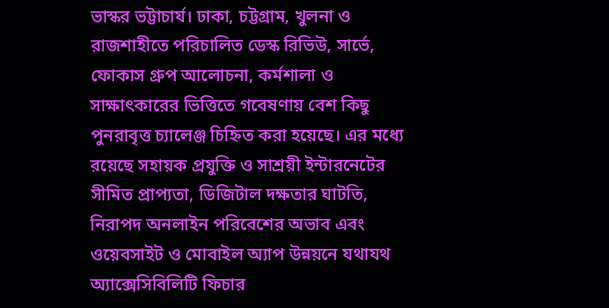ভাস্কর ভট্টাচার্য। ঢাকা, চট্টগ্রাম, খুলনা ও রাজশাহীতে পরিচালিত ডেস্ক রিভিউ, সার্ভে, ফোকাস গ্রুপ আলোচনা, কর্মশালা ও সাক্ষাৎকারের ভিত্তিতে গবেষণায় বেশ কিছু পুনরাবৃত্ত চ্যালেঞ্জ চিহ্নিত করা হয়েছে। এর মধ্যে রয়েছে সহায়ক প্রযুক্তি ও সাশ্রয়ী ইন্টারনেটের সীমিত প্রাপ্যতা, ডিজিটাল দক্ষতার ঘাটতি, নিরাপদ অনলাইন পরিবেশের অভাব এবং ওয়েবসাইট ও মোবাইল অ্যাপ উন্নয়নে যথাযথ অ্যাক্সেসিবিলিটি ফিচার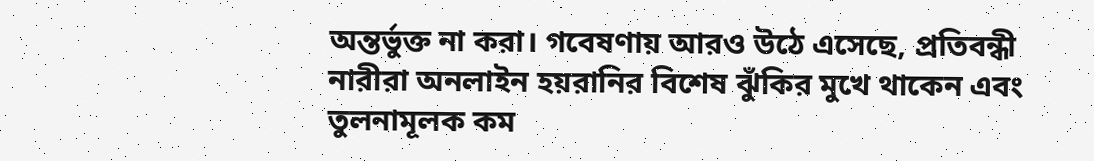অন্তর্ভুক্ত না করা। গবেষণায় আরও উঠে এসেছে, প্রতিবন্ধী নারীরা অনলাইন হয়রানির বিশেষ ঝুঁকির মুখে থাকেন এবং তুলনামূলক কম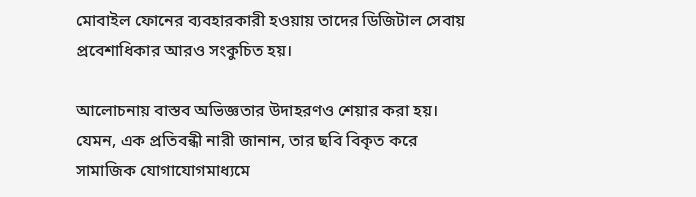মোবাইল ফোনের ব্যবহারকারী হওয়ায় তাদের ডিজিটাল সেবায় প্রবেশাধিকার আরও সংকুচিত হয়।

আলোচনায় বাস্তব অভিজ্ঞতার উদাহরণও শেয়ার করা হয়। যেমন, এক প্রতিবন্ধী নারী জানান, তার ছবি বিকৃত করে সামাজিক যোগাযোগমাধ্যমে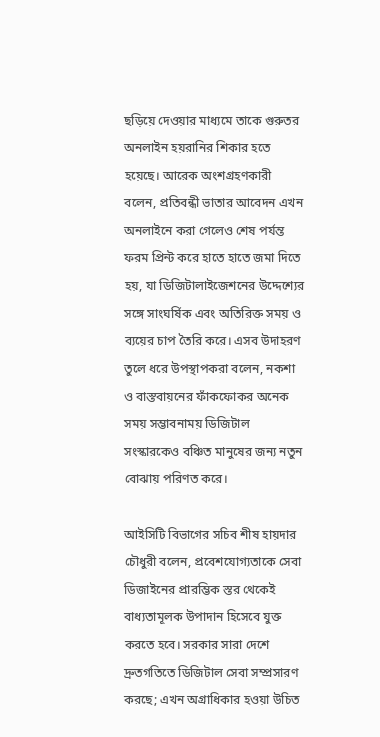ছড়িয়ে দেওয়ার মাধ্যমে তাকে গুরুতর অনলাইন হয়রানির শিকার হতে হয়েছে। আরেক অংশগ্রহণকারী বলেন, প্রতিবন্ধী ভাতার আবেদন এখন অনলাইনে করা গেলেও শেষ পর্যন্ত ফরম প্রিন্ট করে হাতে হাতে জমা দিতে হয়, যা ডিজিটালাইজেশনের উদ্দেশ্যের সঙ্গে সাংঘর্ষিক এবং অতিরিক্ত সময় ও ব্যয়ের চাপ তৈরি করে। এসব উদাহরণ তুলে ধরে উপস্থাপকরা বলেন, নকশা ও বাস্তবায়নের ফাঁকফোকর অনেক সময় সম্ভাবনাময় ডিজিটাল সংস্কারকেও বঞ্চিত মানুষের জন্য নতুন বোঝায় পরিণত করে।

আইসিটি বিভাগের সচিব শীষ হায়দার চৌধুরী বলেন, প্রবেশযোগ্যতাকে সেবা ডিজাইনের প্রারম্ভিক স্তর থেকেই বাধ্যতামূলক উপাদান হিসেবে যুক্ত করতে হবে। সরকার সারা দেশে দ্রুতগতিতে ডিজিটাল সেবা সম্প্রসারণ করছে; এখন অগ্রাধিকার হওয়া উচিত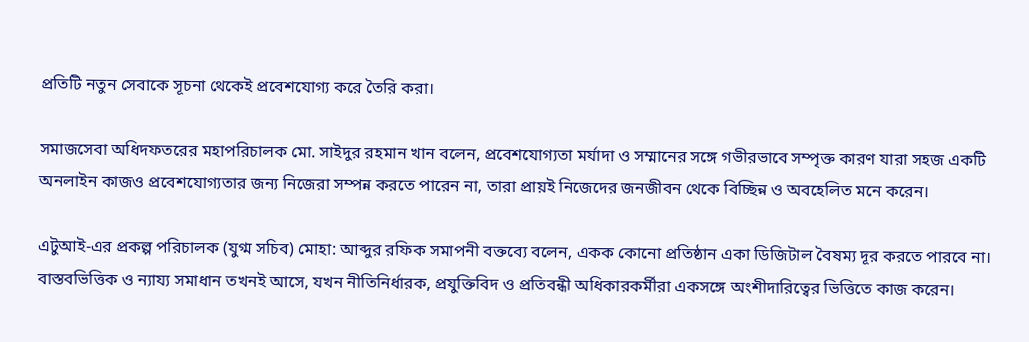প্রতিটি নতুন সেবাকে সূচনা থেকেই প্রবেশযোগ্য করে তৈরি করা।

সমাজসেবা অধিদফতরের মহাপরিচালক মো. সাইদুর রহমান খান বলেন, প্রবেশযোগ্যতা মর্যাদা ও সম্মানের সঙ্গে গভীরভাবে সম্পৃক্ত কারণ যারা সহজ একটি অনলাইন কাজও প্রবেশযোগ্যতার জন্য নিজেরা সম্পন্ন করতে পারেন না, তারা প্রায়ই নিজেদের জনজীবন থেকে বিচ্ছিন্ন ও অবহেলিত মনে করেন।

এটুআই-এর প্রকল্প পরিচালক (যুগ্ম সচিব) মোহা: আব্দুর রফিক সমাপনী বক্তব্যে বলেন, একক কোনো প্রতিষ্ঠান একা ডিজিটাল বৈষম্য দূর করতে পারবে না। বাস্তবভিত্তিক ও ন্যায্য সমাধান তখনই আসে, যখন নীতিনির্ধারক, প্রযুক্তিবিদ ও প্রতিবন্ধী অধিকারকর্মীরা একসঙ্গে অংশীদারিত্বের ভিত্তিতে কাজ করেন।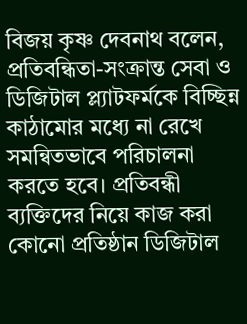বিজয় কৃষ্ণ দেবনাথ বলেন, প্রতিবন্ধিতা-সংক্রান্ত সেবা ও ডিজিটাল প্ল্যাটফর্মকে বিচ্ছিন্ন কাঠামোর মধ্যে না রেখে সমন্বিতভাবে পরিচালনা করতে হবে। প্রতিবন্ধী ব্যক্তিদের নিয়ে কাজ করা কোনো প্রতিষ্ঠান ডিজিটাল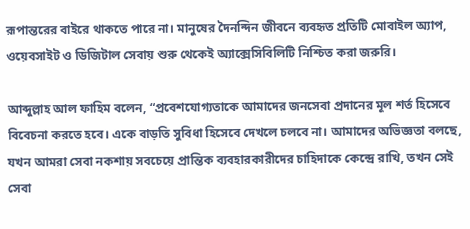রূপান্তরের বাইরে থাকতে পারে না। মানুষের দৈনন্দিন জীবনে ব্যবহৃত প্রতিটি মোবাইল অ্যাপ, ওয়েবসাইট ও ডিজিটাল সেবায় শুরু থেকেই অ্যাক্সেসিবিলিটি নিশ্চিত করা জরুরি।

আব্দুল্লাহ আল ফাহিম বলেন, “প্রবেশযোগ্যতাকে আমাদের জনসেবা প্রদানের মূল শর্ত হিসেবে বিবেচনা করতে হবে। একে বাড়তি সুবিধা হিসেবে দেখলে চলবে না। আমাদের অভিজ্ঞতা বলছে, যখন আমরা সেবা নকশায় সবচেয়ে প্রান্তিক ব্যবহারকারীদের চাহিদাকে কেন্দ্রে রাখি, তখন সেই সেবা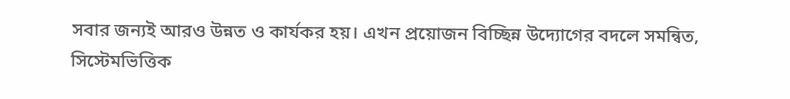সবার জন্যই আরও উন্নত ও কার্যকর হয়। এখন প্রয়োজন বিচ্ছিন্ন উদ্যোগের বদলে সমন্বিত, সিস্টেমভিত্তিক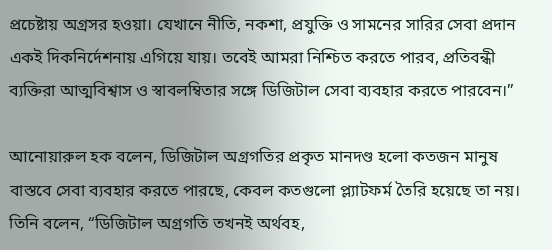প্রচেষ্টায় অগ্রসর হওয়া। যেখানে নীতি, নকশা, প্রযুক্তি ও সামনের সারির সেবা প্রদান একই দিকনির্দেশনায় এগিয়ে যায়। তবেই আমরা নিশ্চিত করতে পারব, প্রতিবন্ধী ব্যক্তিরা আত্মবিশ্বাস ও স্বাবলম্বিতার সঙ্গে ডিজিটাল সেবা ব্যবহার করতে পারবেন।”

আনোয়ারুল হক বলেন, ডিজিটাল অগ্রগতির প্রকৃত মানদণ্ড হলো কতজন মানুষ বাস্তবে সেবা ব্যবহার করতে পারছে, কেবল কতগুলো প্ল্যাটফর্ম তৈরি হয়েছে তা নয়। তিনি বলেন, “ডিজিটাল অগ্রগতি তখনই অর্থবহ,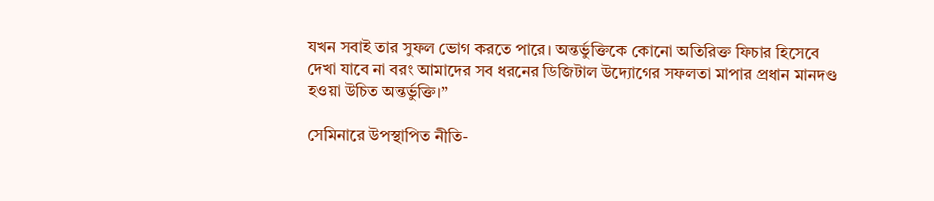যখন সবাই তার সুফল ভোগ করতে পারে। অন্তর্ভুক্তিকে কোনো অতিরিক্ত ফিচার হিসেবে দেখা যাবে না বরং আমাদের সব ধরনের ডিজিটাল উদ্যোগের সফলতা মাপার প্রধান মানদণ্ড হওয়া উচিত অন্তর্ভুক্তি।”

সেমিনারে উপস্থাপিত নীতি-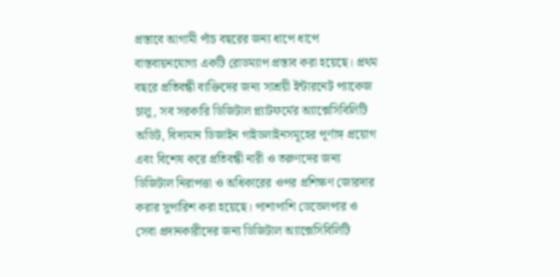প্রস্তাবে আগামী পাঁচ বছরের জন্য ধাপে ধাপে বাস্তবায়নযোগ্য একটি রোডম্যাপ প্রস্তাব করা হয়েছে। প্রথম বছরে প্রতিবন্ধী ব্যক্তিদের জন্য সাশ্রয়ী ইন্টারনেট প্যাকেজ চালু, সব সরকারি ডিজিটাল প্ল্যাটফর্মের অ্যাক্সেসিবিলিটি অডিট, বিদ্যমান ডিজাইন গাইডলাইনসমূহের পূর্ণাঙ্গ প্রয়োগ এবং বিশেষ করে প্রতিবন্ধী নারী ও তরুণদের জন্য ডিজিটাল নিরাপত্তা ও অধিকারের ওপর প্রশিক্ষণ জোরদার করার সুপারিশ করা হয়েছে। পাশাপাশি ডেভেলপার ও সেবা প্রদানকারীদের জন্য ডিজিটাল অ্যাক্সেসিবিলিটি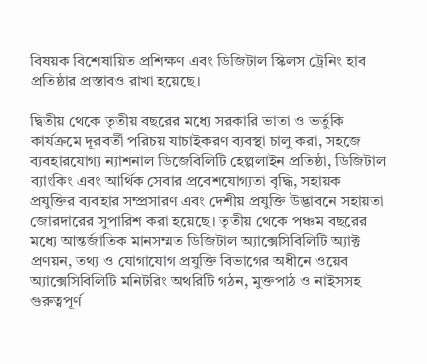বিষয়ক বিশেষায়িত প্রশিক্ষণ এবং ডিজিটাল স্কিলস ট্রেনিং হাব প্রতিষ্ঠার প্রস্তাবও রাখা হয়েছে।

দ্বিতীয় থেকে তৃতীয় বছরের মধ্যে সরকারি ভাতা ও ভর্তুকি কার্যক্রমে দূরবর্তী পরিচয় যাচাইকরণ ব্যবস্থা চালু করা, সহজে ব্যবহারযোগ্য ন্যাশনাল ডিজেবিলিটি হেল্পলাইন প্রতিষ্ঠা, ডিজিটাল ব্যাংকিং এবং আর্থিক সেবার প্রবেশযোগ্যতা বৃদ্ধি, সহায়ক প্রযুক্তির ব্যবহার সম্প্রসারণ এবং দেশীয় প্রযুক্তি উদ্ভাবনে সহায়তা জোরদারের সুপারিশ করা হয়েছে। তৃতীয় থেকে পঞ্চম বছরের মধ্যে আন্তর্জাতিক মানসম্মত ডিজিটাল অ্যাক্সেসিবিলিটি অ্যাক্ট প্রণয়ন, তথ্য ও যোগাযোগ প্রযুক্তি বিভাগের অধীনে ওয়েব অ্যাক্সেসিবিলিটি মনিটরিং অথরিটি গঠন, মুক্তপাঠ ও নাইসসহ গুরুত্বপূর্ণ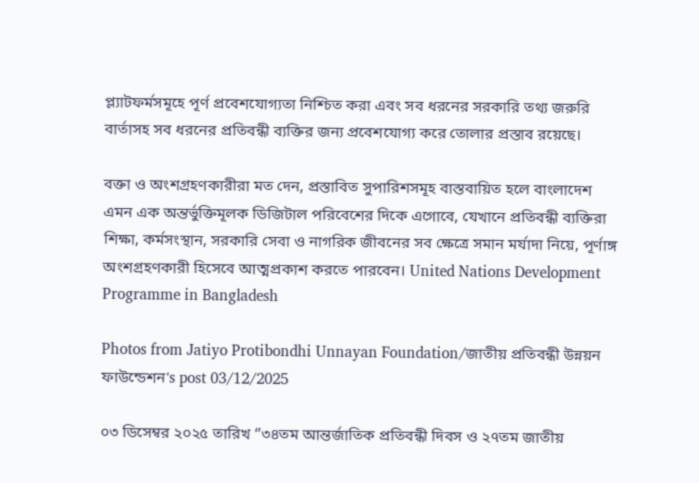প্ল্যাটফর্মসমূহে পূর্ণ প্রবেশযোগ্যতা নিশ্চিত করা এবং সব ধরনের সরকারি তথ্য জরুরি বার্তাসহ সব ধরনের প্রতিবন্ধী ব্যক্তির জন্য প্রবেশযোগ্য করে তোলার প্রস্তাব রয়েছে।

বক্তা ও অংশগ্রহণকারীরা মত দেন, প্রস্তাবিত সুপারিশসমূহ বাস্তবায়িত হলে বাংলাদেশ এমন এক অন্তর্ভুক্তিমূলক ডিজিটাল পরিবেশের দিকে এগোবে, যেখানে প্রতিবন্ধী ব্যক্তিরা শিক্ষা, কর্মসংস্থান, সরকারি সেবা ও নাগরিক জীবনের সব ক্ষেত্রে সমান মর্যাদা নিয়ে, পূর্ণাঙ্গ অংশগ্রহণকারী হিসেবে আত্মপ্রকাশ করতে পারবেন। United Nations Development Programme in Bangladesh

Photos from Jatiyo Protibondhi Unnayan Foundation/জাতীয় প্রতিবন্ধী উন্নয়ন ফাউন্ডেশন's post 03/12/2025

০৩ ডিসেম্বর ২০২৫ তারিখ ‘’৩৪তম আন্তর্জাতিক প্রতিবন্ধী দিবস ও ২৭তম জাতীয়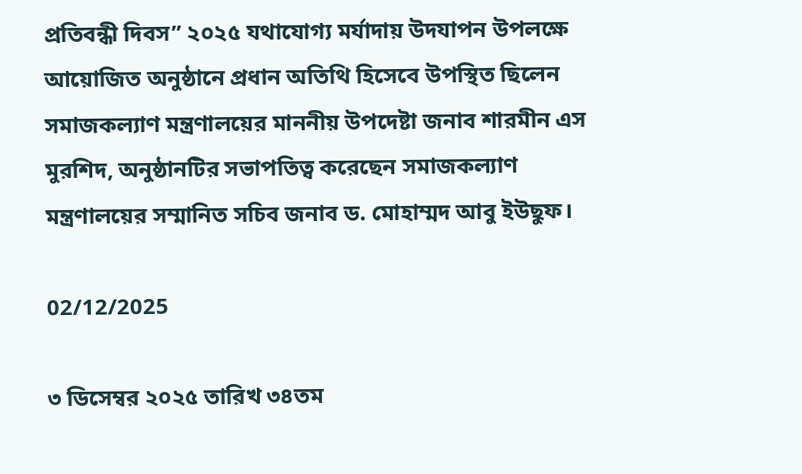প্রতিবন্ধী দিবস’’ ২০২৫ যথাযোগ্য মর্যাদায় উদযাপন উপলক্ষে আয়োজিত অনুষ্ঠানে প্রধান অতিথি হিসেবে উপস্থিত ছিলেন সমাজকল্যাণ মন্ত্রণালয়ের মাননীয় উপদেষ্টা জনাব শারমীন এস মুরশিদ, অনুষ্ঠানটির সভাপতিত্ব করেছেন সমাজকল্যাণ মন্ত্রণালয়ের সম্মানিত সচিব জনাব ড. মোহাম্মদ আবু ইউছুফ।

02/12/2025

৩ ডিসেম্বর ২০২৫ তারিখ ৩৪তম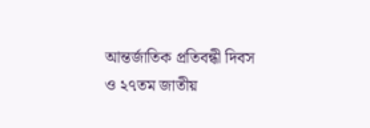আন্তর্জাতিক প্রতিবন্ধী দিবস ও ২৭তম জাতীয়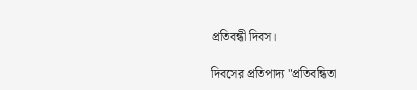প্রতিবন্ধী দিবস।

দিবসের প্রতিপাদ্য "প্রতিবন্ধিতা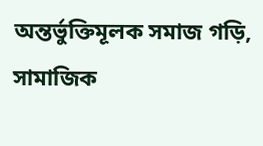অন্তর্ভুক্তিমূলক সমাজ গড়ি, সামাজিক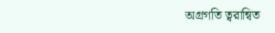অগ্রগতি ত্বরান্বিত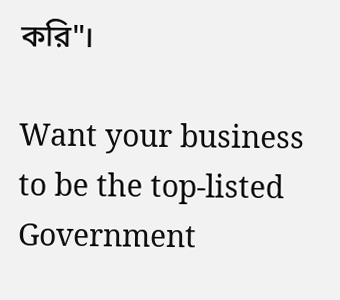করি"।

Want your business to be the top-listed Government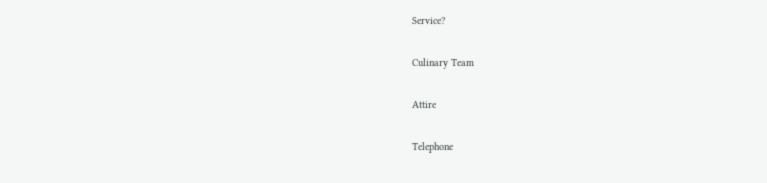Service?

Culinary Team

Attire

Telephone